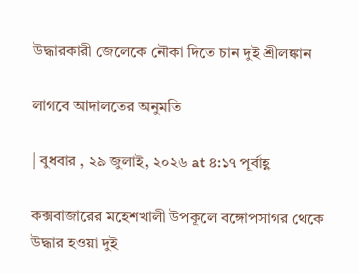উদ্ধারকারী জেলেকে নৌকা দিতে চান দুই শ্রীলঙ্কান

লাগবে আদালতের অনুমতি

| বুধবার , ২৯ জুলাই, ২০২৬ at ৪:১৭ পূর্বাহ্ণ

কক্সবাজারের মহেশখালী উপকূলে বঙ্গোপসাগর থেকে উদ্ধার হওয়া দুই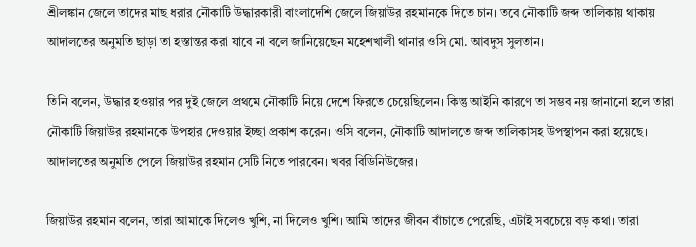শ্রীলঙ্কান জেলে তাদের মাছ ধরার নৌকাটি উদ্ধারকারী বাংলাদেশি জেলে জিয়াউর রহমানকে দিতে চান। তবে নৌকাটি জব্দ তালিকায় থাকায় আদালতের অনুমতি ছাড়া তা হস্তান্তর করা যাবে না বলে জানিয়েছেন মহেশখালী থানার ওসি মো. আবদুস সুলতান।

তিনি বলেন, উদ্ধার হওয়ার পর দুই জেলে প্রথমে নৌকাটি নিয়ে দেশে ফিরতে চেয়েছিলেন। কিন্তু আইনি কারণে তা সম্ভব নয় জানানো হলে তারা নৌকাটি জিয়াউর রহমানকে উপহার দেওয়ার ইচ্ছা প্রকাশ করেন। ওসি বলেন, নৌকাটি আদালতে জব্দ তালিকাসহ উপস্থাপন করা হয়েছে। আদালতের অনুমতি পেলে জিয়াউর রহমান সেটি নিতে পারবেন। খবর বিডিনিউজের।

জিয়াউর রহমান বলেন, তারা আমাকে দিলেও খুশি, না দিলেও খুশি। আমি তাদের জীবন বাঁচাতে পেরেছি, এটাই সবচেয়ে বড় কথা। তারা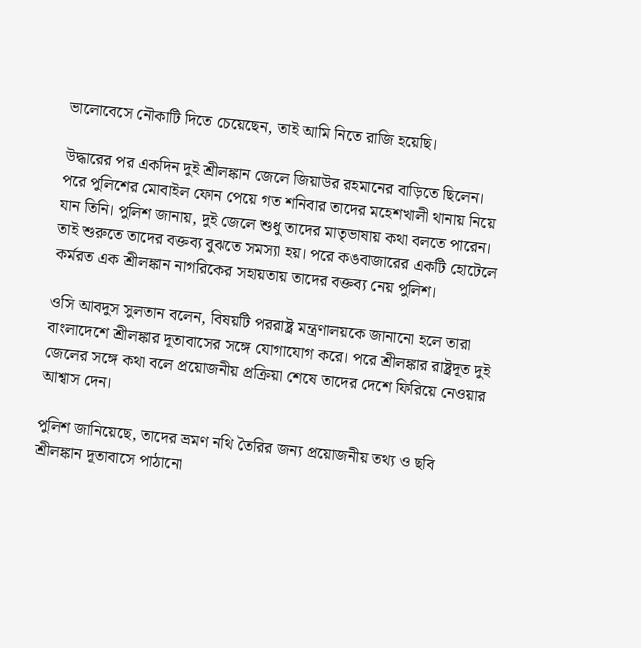ভালোবেসে নৌকাটি দিতে চেয়েছেন, তাই আমি নিতে রাজি হয়েছি।

উদ্ধারের পর একদিন দুই শ্রীলঙ্কান জেলে জিয়াউর রহমানের বাড়িতে ছিলেন। পরে পুলিশের মোবাইল ফোন পেয়ে গত শনিবার তাদের মহেশখালী থানায় নিয়ে যান তিনি। পুলিশ জানায়, দুই জেলে শুধু তাদের মাতৃভাষায় কথা বলতে পারেন। তাই শুরুতে তাদের বক্তব্য বুঝতে সমস্যা হয়। পরে কঙবাজারের একটি হোটেলে কর্মরত এক শ্রীলঙ্কান নাগরিকের সহায়তায় তাদের বক্তব্য নেয় পুলিশ।

ওসি আবদুস সুলতান বলেন, বিষয়টি পররাষ্ট্র মন্ত্রণালয়কে জানানো হলে তারা বাংলাদেশে শ্রীলঙ্কার দূতাবাসের সঙ্গে যোগাযোগ করে। পরে শ্রীলঙ্কার রাষ্ট্রদূত দুই জেলের সঙ্গে কথা বলে প্রয়োজনীয় প্রক্রিয়া শেষে তাদের দেশে ফিরিয়ে নেওয়ার আশ্বাস দেন।

পুলিশ জানিয়েছে, তাদের ভ্রমণ নথি তৈরির জন্য প্রয়োজনীয় তথ্য ও ছবি শ্রীলঙ্কান দূতাবাসে পাঠানো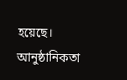হয়েছে। আনুষ্ঠানিকতা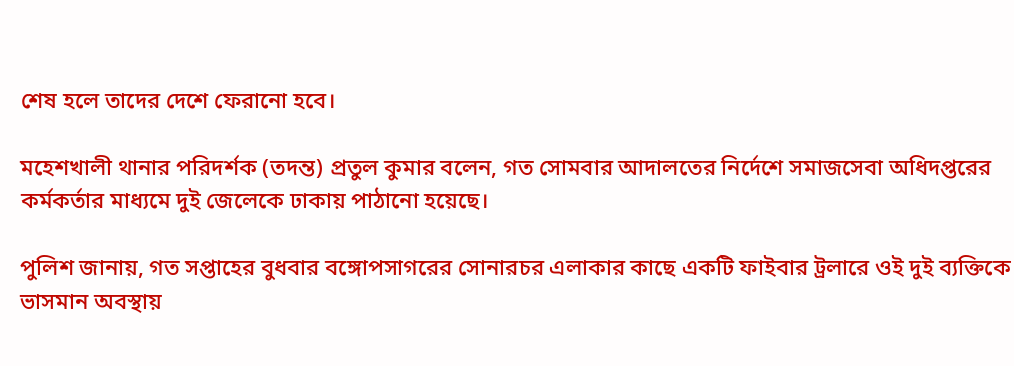শেষ হলে তাদের দেশে ফেরানো হবে।

মহেশখালী থানার পরিদর্শক (তদন্ত) প্রতুল কুমার বলেন, গত সোমবার আদালতের নির্দেশে সমাজসেবা অধিদপ্তরের কর্মকর্তার মাধ্যমে দুই জেলেকে ঢাকায় পাঠানো হয়েছে।

পুলিশ জানায়, গত সপ্তাহের বুধবার বঙ্গোপসাগরের সোনারচর এলাকার কাছে একটি ফাইবার ট্রলারে ওই দুই ব্যক্তিকে ভাসমান অবস্থায়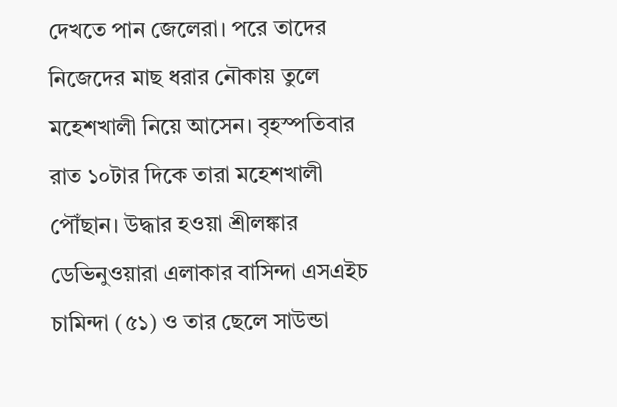দেখতে পান জেলেরা। পরে তাদের নিজেদের মাছ ধরার নৌকায় তুলে মহেশখালী নিয়ে আসেন। বৃহস্পতিবার রাত ১০টার দিকে তারা মহেশখালী পৌঁছান। উদ্ধার হওয়া শ্রীলঙ্কার ডেভিনুওয়ারা এলাকার বাসিন্দা এসএইচ চামিন্দা (৫১) ও তার ছেলে সাউন্ডা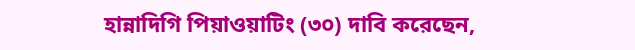হান্নাদিগি পিয়াওয়াটিং (৩০) দাবি করেছেন,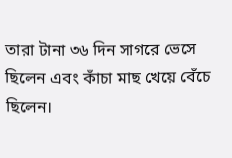তারা টানা ৩৬ দিন সাগরে ভেসে ছিলেন এবং কাঁচা মাছ খেয়ে বেঁচে ছিলেন।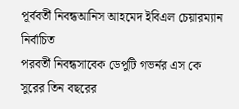পূর্ববর্তী নিবন্ধআনিস আহমেদ ইবিএল চেয়ারম্যান নির্বাচিত
পরবর্তী নিবন্ধসাবেক ডেপুটি গভর্নর এস কে সুরের তিন বছরের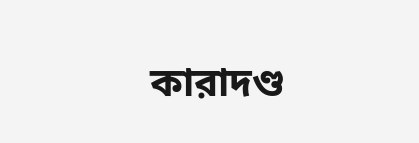কারাদণ্ড